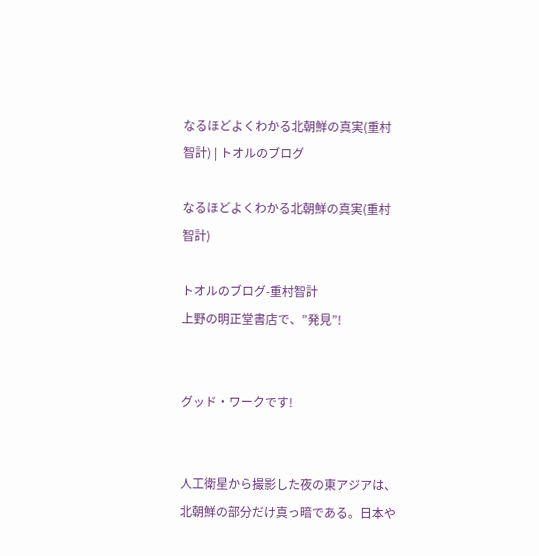なるほどよくわかる北朝鮮の真実(重村智計) | トオルのブログ

なるほどよくわかる北朝鮮の真実(重村智計)

トオルのブログ-重村智計
上野の明正堂書店で、”発見”!


グッド・ワークです!


人工衛星から撮影した夜の東アジアは、北朝鮮の部分だけ真っ暗である。日本や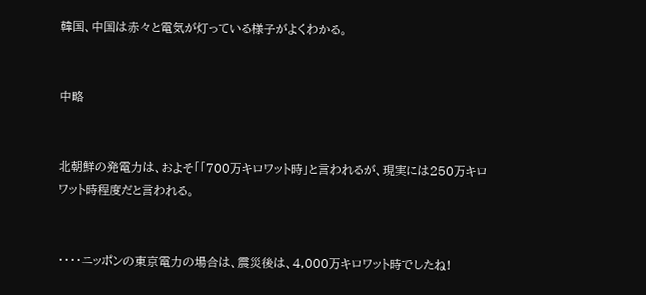韓国、中国は赤々と電気が灯っている様子がよくわかる。


中略


北朝鮮の発電力は、およそ「「700万キロワット時」と言われるが、現実には250万キロワット時程度だと言われる。


・・・・ニッポンの東京電力の場合は、震災後は、4,000万キロワット時でしたね!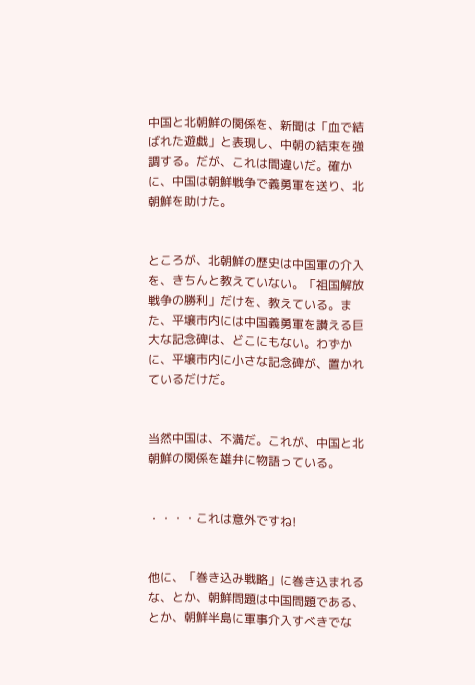中国と北朝鮮の関係を、新聞は「血で結ばれた遊戯」と表現し、中朝の結束を強調する。だが、これは間違いだ。確かに、中国は朝鮮戦争で義勇軍を送り、北朝鮮を助けた。


ところが、北朝鮮の歴史は中国軍の介入を、きちんと教えていない。「祖国解放戦争の勝利」だけを、教えている。また、平壌市内には中国義勇軍を讃える巨大な記念碑は、どこにもない。わずかに、平壌市内に小さな記念碑が、置かれているだけだ。


当然中国は、不満だ。これが、中国と北朝鮮の関係を雄弁に物語っている。


・・・・これは意外ですね!


他に、「巻き込み戦略」に巻き込まれるな、とか、朝鮮問題は中国問題である、とか、朝鮮半島に軍事介入すべきでな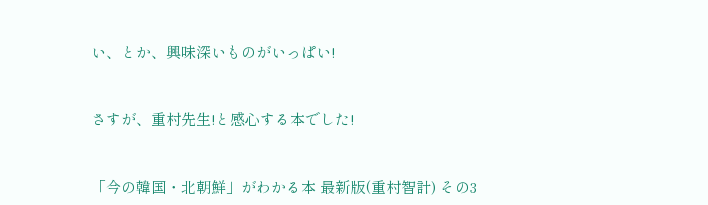い、とか、興味深いものがいっぱい!


さすが、重村先生!と感心する本でした!


「今の韓国・北朝鮮」がわかる本 最新版(重村智計) その3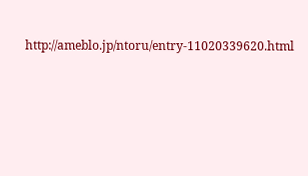http://ameblo.jp/ntoru/entry-11020339620.html